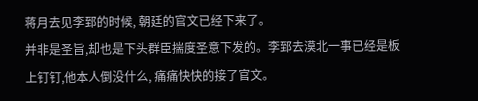蒋月去见李郅的时候, 朝廷的官文已经下来了。
并非是圣旨,却也是下头群臣揣度圣意下发的。李郅去漠北一事已经是板上钉钉,他本人倒没什么, 痛痛快快的接了官文。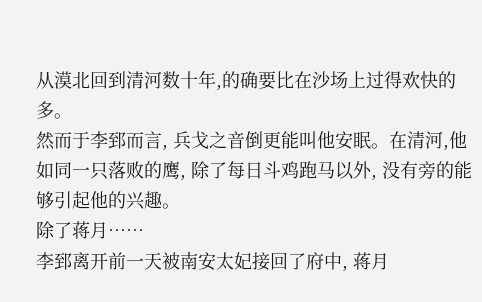从漠北回到清河数十年,的确要比在沙场上过得欢快的多。
然而于李郅而言, 兵戈之音倒更能叫他安眠。在清河,他如同一只落败的鹰, 除了每日斗鸡跑马以外, 没有旁的能够引起他的兴趣。
除了蒋月……
李郅离开前一天被南安太妃接回了府中, 蒋月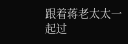跟着蒋老太太一起过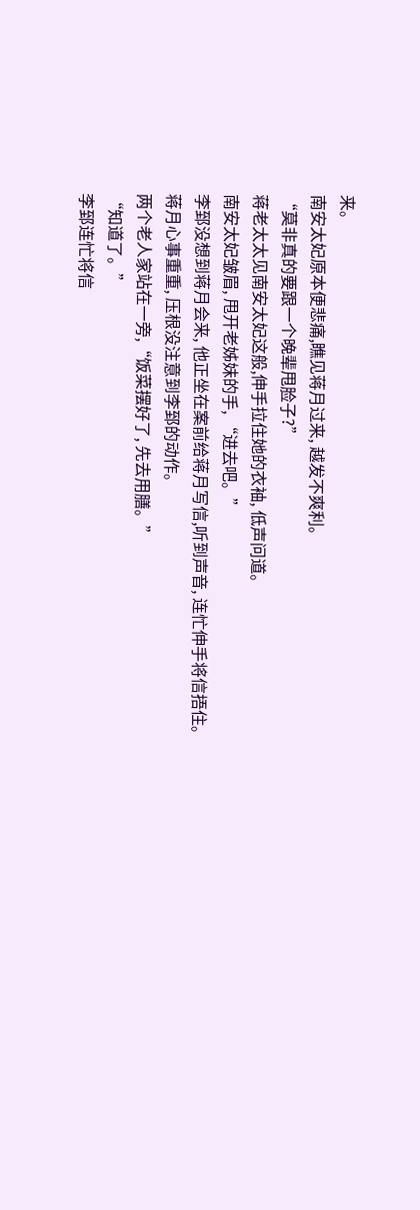来。
南安太妃原本便悲痛,瞧见蒋月过来, 越发不爽利。
“莫非真的要跟一个晚辈甩脸子?”
蒋老太太见南安太妃这般,伸手拉住她的衣袖, 低声问道。
南安太妃皱眉, 甩开老姊妹的手, “进去吧。”
李郅没想到蒋月会来, 他正坐在案前给蒋月写信,听到声音, 连忙伸手将信捂住。
蒋月心事重重, 压根没注意到李郅的动作。
两个老人家站在一旁,“饭菜摆好了, 先去用膳。”
“知道了。”
李郅连忙将信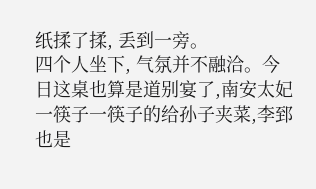纸揉了揉, 丢到一旁。
四个人坐下, 气氛并不融洽。今日这桌也算是道别宴了,南安太妃一筷子一筷子的给孙子夹菜,李郅也是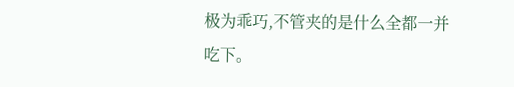极为乖巧,不管夹的是什么全都一并吃下。